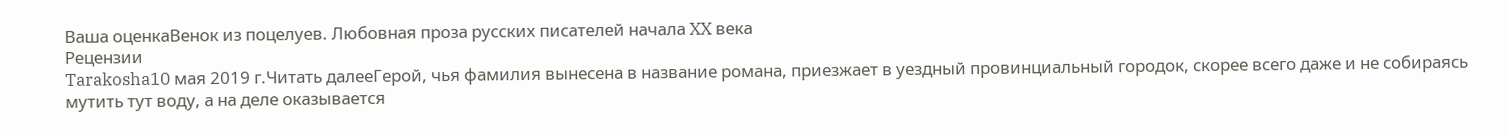Ваша оценкаВенок из поцелуев. Любовная проза русских писателей начала XX века
Рецензии
Tarakosha10 мая 2019 г.Читать далееГерой, чья фамилия вынесена в название романа, приезжает в уездный провинциальный городок, скорее всего даже и не собираясь мутить тут воду, а на деле оказывается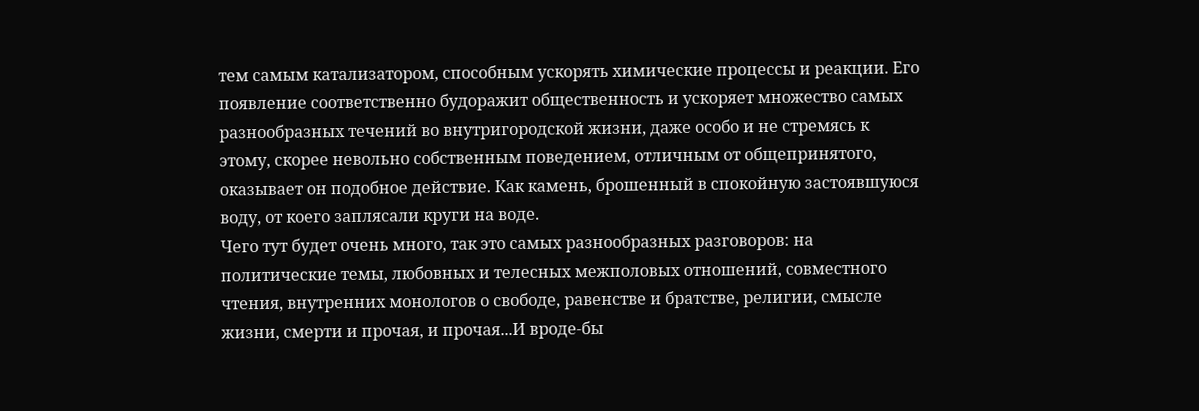тем самым катализатором, способным ускорять химические процессы и реакции. Его появление соответственно будоражит общественность и ускоряет множество самых разнообразных течений во внутригородской жизни, даже особо и не стремясь к этому, скорее невольно собственным поведением, отличным от общепринятого, оказывает он подобное действие. Как камень, брошенный в спокойную застоявшуюся воду, от коего заплясали круги на воде.
Чего тут будет очень много, так это самых разнообразных разговоров: на политические темы, любовных и телесных межполовых отношений, совместного чтения, внутренних монологов о свободе, равенстве и братстве, религии, смысле жизни, смерти и прочая, и прочая...И вроде-бы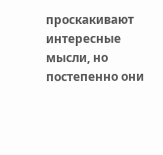проскакивают интересные мысли, но постепенно они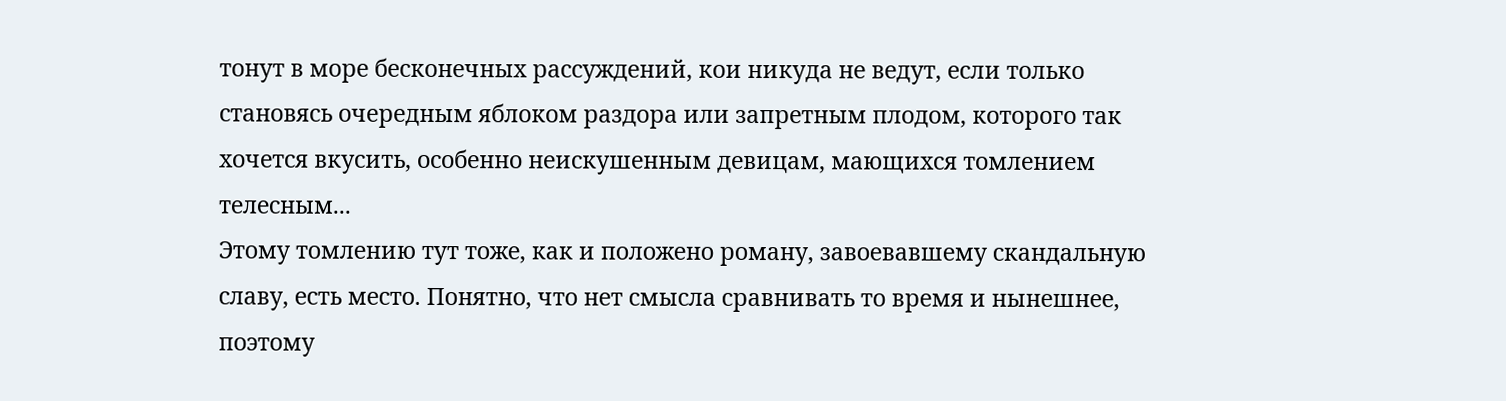тонут в море бесконечных рассуждений, кои никуда не ведут, если только становясь очередным яблоком раздора или запретным плодом, которого так хочется вкусить, особенно неискушенным девицам, мающихся томлением телесным...
Этому томлению тут тоже, как и положено роману, завоевавшему скандальную славу, есть место. Понятно, что нет смысла сравнивать то время и нынешнее, поэтому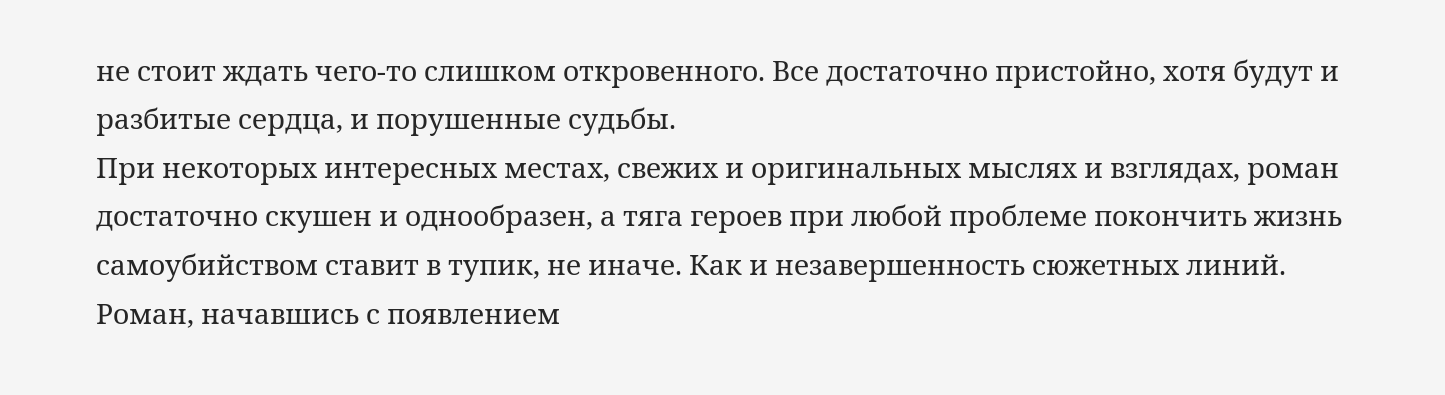не стоит ждать чего-то слишком откровенного. Все достаточно пристойно, хотя будут и разбитые сердца, и порушенные судьбы.
При некоторых интересных местах, свежих и оригинальных мыслях и взглядах, роман достаточно скушен и однообразен, а тяга героев при любой проблеме покончить жизнь самоубийством ставит в тупик, не иначе. Как и незавершенность сюжетных линий. Роман, начавшись с появлением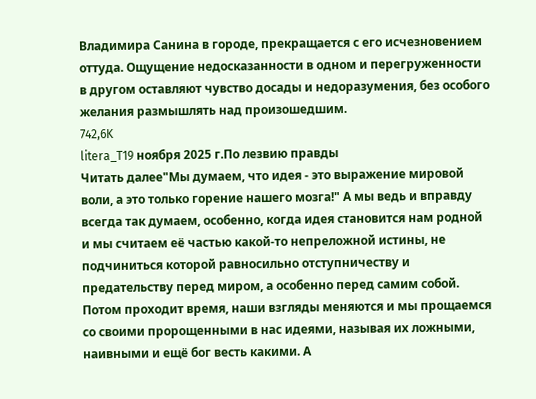Владимира Санина в городе, прекращается с его исчезновением оттуда. Ощущение недосказанности в одном и перегруженности в другом оставляют чувство досады и недоразумения, без особого желания размышлять над произошедшим.
742,6K
litera_T19 ноября 2025 г.По лезвию правды
Читать далее"Мы думаем, что идея - это выражение мировой воли, а это только горение нашего мозга!" А мы ведь и вправду всегда так думаем, особенно, когда идея становится нам родной и мы считаем её частью какой-то непреложной истины, не подчиниться которой равносильно отступничеству и предательству перед миром, а особенно перед самим собой. Потом проходит время, наши взгляды меняются и мы прощаемся со своими пророщенными в нас идеями, называя их ложными, наивными и ещё бог весть какими. А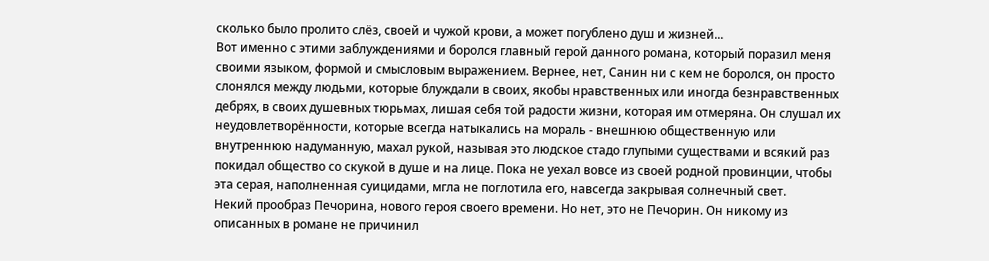сколько было пролито слёз, своей и чужой крови, а может погублено душ и жизней...
Вот именно с этими заблуждениями и боролся главный герой данного романа, который поразил меня своими языком, формой и смысловым выражением. Вернее, нет, Санин ни с кем не боролся, он просто слонялся между людьми, которые блуждали в своих, якобы нравственных или иногда безнравственных дебрях, в своих душевных тюрьмах, лишая себя той радости жизни, которая им отмеряна. Он слушал их неудовлетворённости, которые всегда натыкались на мораль - внешнюю общественную или внутреннюю надуманную, махал рукой, называя это людское стадо глупыми существами и всякий раз покидал общество со скукой в душе и на лице. Пока не уехал вовсе из своей родной провинции, чтобы эта серая, наполненная суицидами, мгла не поглотила его, навсегда закрывая солнечный свет.
Некий прообраз Печорина, нового героя своего времени. Но нет, это не Печорин. Он никому из описанных в романе не причинил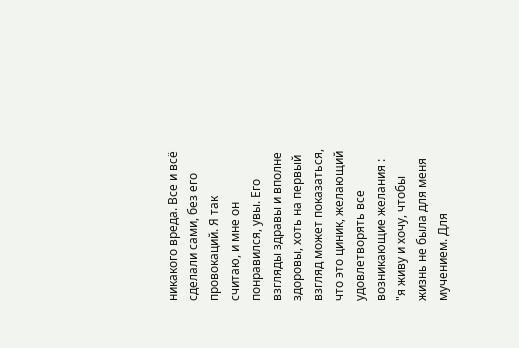никакого вреда. Все и всё сделали сами, без его провокаций. Я так считаю, и мне он понравился, увы. Его взгляды здравы и вполне здоровы, хоть на первый взгляд может показаться, что это циник, желающий удовлетворять все возникающие желания : "я живу и хочу, чтобы жизнь не была для меня мучением. Для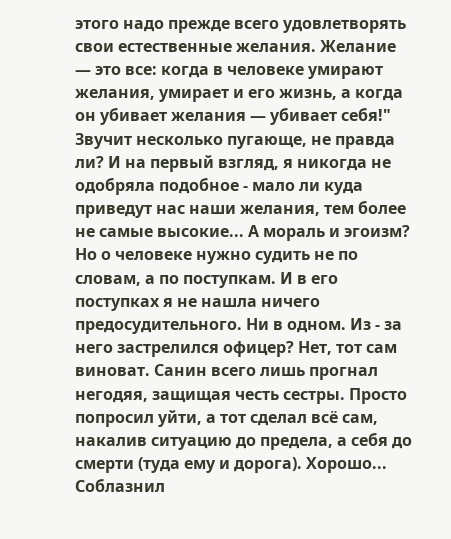этого надо прежде всего удовлетворять свои естественные желания. Желание — это все: когда в человеке умирают желания, умирает и его жизнь, а когда он убивает желания — убивает себя!"
Звучит несколько пугающе, не правда ли? И на первый взгляд, я никогда не одобряла подобное - мало ли куда приведут нас наши желания, тем более не самые высокие... А мораль и эгоизм? Но о человеке нужно судить не по словам, а по поступкам. И в его поступках я не нашла ничего предосудительного. Ни в одном. Из - за него застрелился офицер? Нет, тот сам виноват. Санин всего лишь прогнал негодяя, защищая честь сестры. Просто попросил уйти, а тот сделал всё сам, накалив ситуацию до предела, а себя до смерти (туда ему и дорога). Хорошо... Соблазнил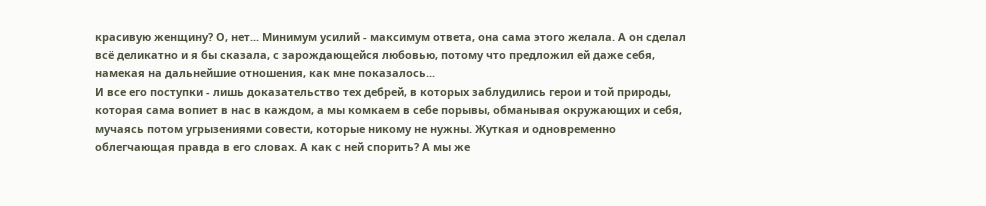красивую женщину? О, нет... Минимум усилий - максимум ответа, она сама этого желала. А он сделал всё деликатно и я бы сказала, с зарождающейся любовью, потому что предложил ей даже себя, намекая на дальнейшие отношения, как мне показалось...
И все его поступки - лишь доказательство тех дебрей, в которых заблудились герои и той природы, которая сама вопиет в нас в каждом, а мы комкаем в себе порывы, обманывая окружающих и себя, мучаясь потом угрызениями совести, которые никому не нужны. Жуткая и одновременно облегчающая правда в его словах. А как с ней спорить? А мы же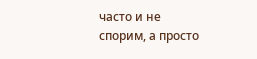часто и не спорим, а просто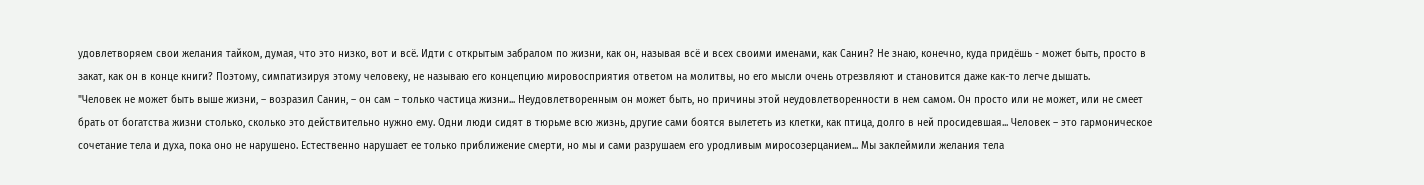удовлетворяем свои желания тайком, думая, что это низко, вот и всё. Идти с открытым забралом по жизни, как он, называя всё и всех своими именами, как Санин? Не знаю, конечно, куда придёшь - может быть, просто в закат, как он в конце книги? Поэтому, симпатизируя этому человеку, не называю его концепцию мировосприятия ответом на молитвы, но его мысли очень отрезвляют и становится даже как-то легче дышать.
"Человек не может быть выше жизни, – возразил Санин, – он сам – только частица жизни... Неудовлетворенным он может быть, но причины этой неудовлетворенности в нем самом. Он просто или не может, или не смеет брать от богатства жизни столько, сколько это действительно нужно ему. Одни люди сидят в тюрьме всю жизнь, другие сами боятся вылететь из клетки, как птица, долго в ней просидевшая... Человек – это гармоническое сочетание тела и духа, пока оно не нарушено. Естественно нарушает ее только приближение смерти, но мы и сами разрушаем его уродливым миросозерцанием... Мы заклеймили желания тела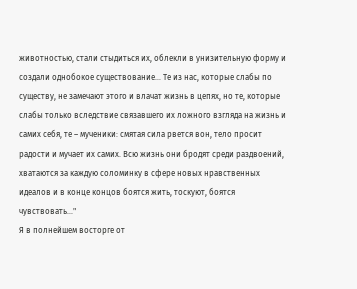животностью, стали стыдиться их, облекли в унизительную форму и создали однобокое существование... Те из нас, которые слабы по существу, не замечают этого и влачат жизнь в цепях, но те, которые слабы только вследствие связавшего их ложного взгляда на жизнь и самих себя, те – мученики: смятая сила рвется вон, тело просит радости и мучает их самих. Всю жизнь они бродят среди раздвоений, хватаются за каждую соломинку в сфере новых нравственных идеалов и в конце концов боятся жить, тоскуют, боятся чувствовать..."
Я в полнейшем восторге от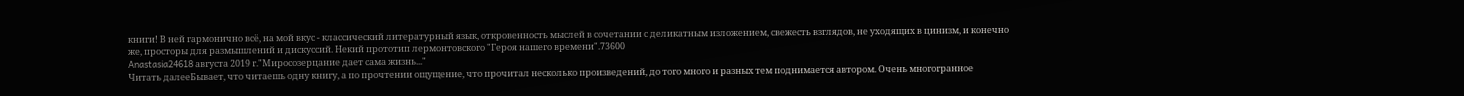книги! В ней гармонично всё, на мой вкус - классический литературный язык, откровенность мыслей в сочетании с деликатным изложением, свежесть взглядов, не уходящих в цинизм, и конечно же, просторы для размышлений и дискуссий. Некий прототип лермонтовского "Героя нашего времени".73600
Anastasia24618 августа 2019 г."Миросозерцание дает сама жизнь..."
Читать далееБывает, что читаешь одну книгу, а по прочтении ощущение, что прочитал несколько произведений, до того много и разных тем поднимается автором. Очень многогранное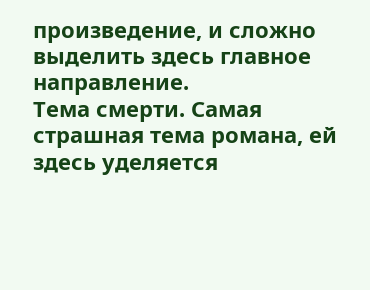произведение, и сложно выделить здесь главное направление.
Тема смерти. Самая страшная тема романа, ей здесь уделяется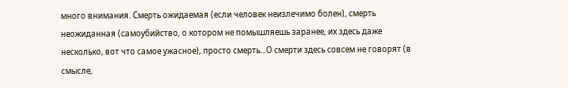много внимания. Смерть ожидаемая (если человек неизлечимо болен), смерть неожиданная (самоубийство, о котором не помышляешь заранее, их здесь даже несколько, вот что самое ужасное), просто смерть...О смерти здесь совсем не говорят (в смысле,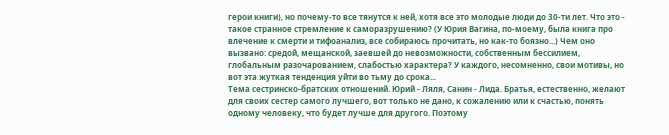герои книги), но почему-то все тянутся к ней, хотя все это молодые люди до 30-ти лет. Что это - такое странное стремление к саморазрушению? (У Юрия Вагина, по-моему, была книга про влечение к смерти и тифоанализ, все собираюсь прочитать, но как-то боязно...) Чем оно вызвано: средой, мещанской, заевшей до невозможности, собственным бессилием, глобальным разочарованием, слабостью характера? У каждого, несомненно, свои мотивы, но вот эта жуткая тенденция уйти во тьму до срока...
Тема сестринско-братских отношений. Юрий - Ляля, Санин - Лида. Братья, естественно, желают для своих сестер самого лучшего, вот только не дано, к сожалению или к счастью, понять одному человеку, что будет лучше для другого. Поэтому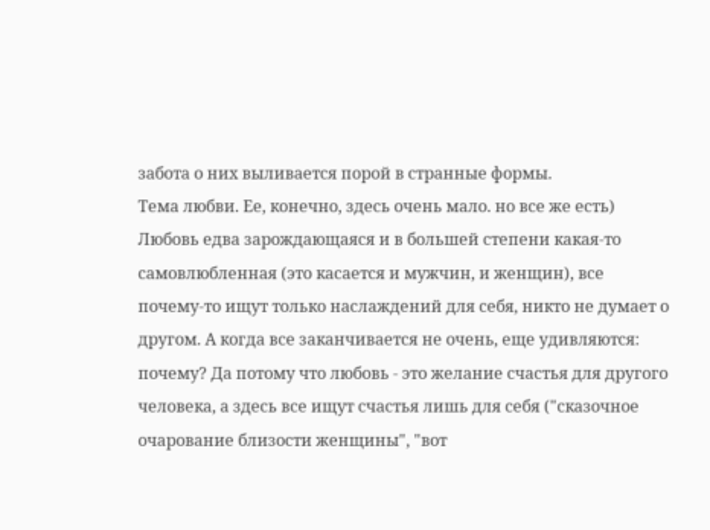забота о них выливается порой в странные формы.
Тема любви. Ее, конечно, здесь очень мало. но все же есть) Любовь едва зарождающаяся и в большей степени какая-то самовлюбленная (это касается и мужчин, и женщин), все почему-то ищут только наслаждений для себя, никто не думает о другом. А когда все заканчивается не очень, еще удивляются: почему? Да потому что любовь - это желание счастья для другого человека, а здесь все ищут счастья лишь для себя ("сказочное очарование близости женщины", "вот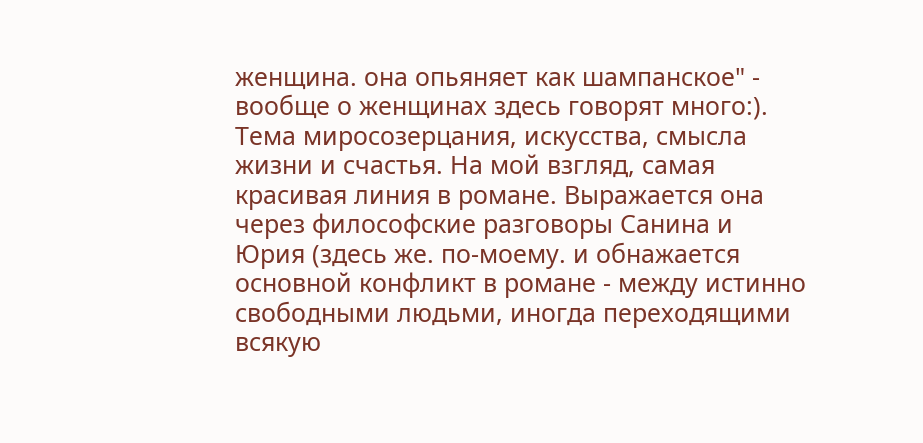женщина. она опьяняет как шампанское" - вообще о женщинах здесь говорят много:).
Тема миросозерцания, искусства, смысла жизни и счастья. На мой взгляд, самая красивая линия в романе. Выражается она через философские разговоры Санина и Юрия (здесь же. по-моему. и обнажается основной конфликт в романе - между истинно свободными людьми, иногда переходящими всякую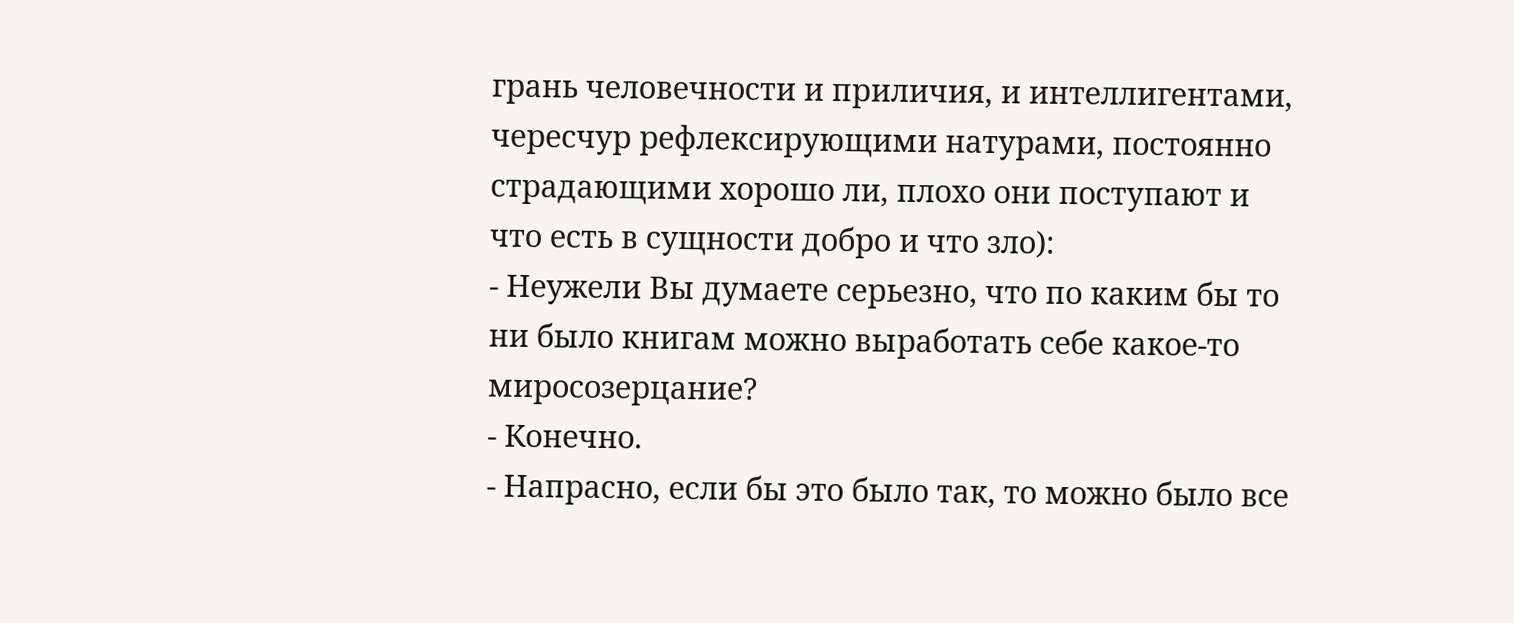грань человечности и приличия, и интеллигентами, чересчур рефлексирующими натурами, постоянно страдающими хорошо ли, плохо они поступают и что есть в сущности добро и что зло):
- Неужели Вы думаете серьезно, что по каким бы то ни было книгам можно выработать себе какое-то миросозерцание?
- Конечно.
- Напрасно, если бы это было так, то можно было все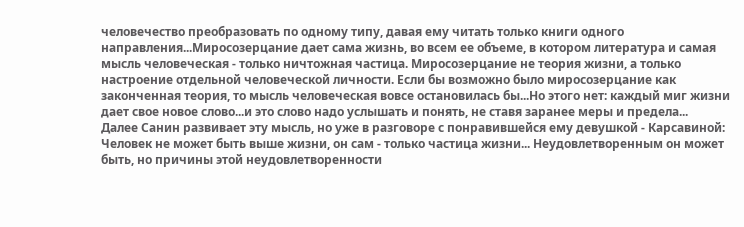человечество преобразовать по одному типу, давая ему читать только книги одного направления...Миросозерцание дает сама жизнь, во всем ее объеме, в котором литература и самая мысль человеческая - только ничтожная частица. Миросозерцание не теория жизни, а только настроение отдельной человеческой личности. Если бы возможно было миросозерцание как законченная теория, то мысль человеческая вовсе остановилась бы...Но этого нет: каждый миг жизни дает свое новое слово...и это слово надо услышать и понять, не ставя заранее меры и предела...
Далее Санин развивает эту мысль, но уже в разговоре с понравившейся ему девушкой - Карсавиной:
Человек не может быть выше жизни, он сам - только частица жизни... Неудовлетворенным он может быть, но причины этой неудовлетворенности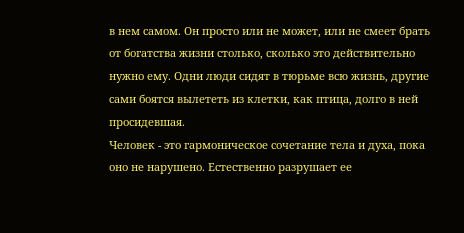в нем самом. Он просто или не может, или не смеет брать от богатства жизни столько, сколько это действительно нужно ему. Одни люди сидят в тюрьме всю жизнь, другие сами боятся вылететь из клетки, как птица, долго в ней просидевшая.
Человек - это гармоническое сочетание тела и духа, пока оно не нарушено. Естественно разрушает ее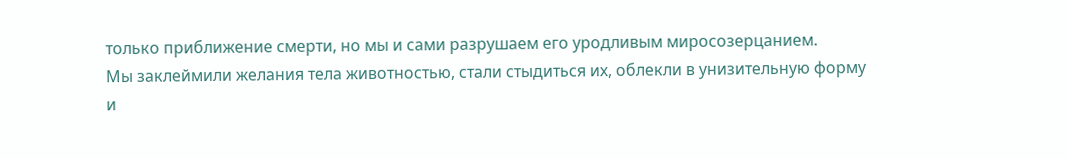только приближение смерти, но мы и сами разрушаем его уродливым миросозерцанием.
Мы заклеймили желания тела животностью, стали стыдиться их, облекли в унизительную форму и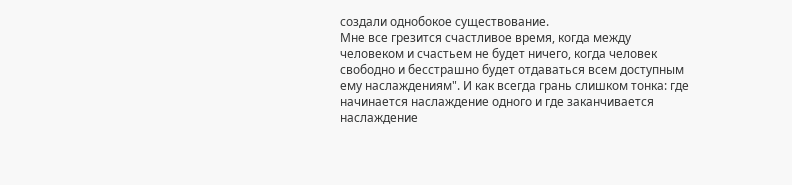создали однобокое существование.
Мне все грезится счастливое время, когда между человеком и счастьем не будет ничего, когда человек свободно и бесстрашно будет отдаваться всем доступным ему наслаждениям". И как всегда грань слишком тонка: где начинается наслаждение одного и где заканчивается наслаждение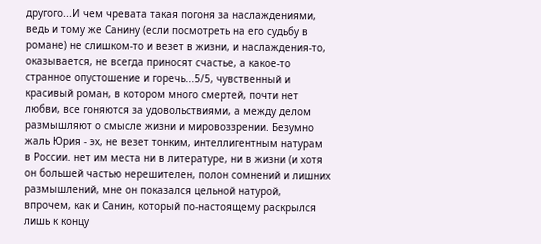другого...И чем чревата такая погоня за наслаждениями, ведь и тому же Санину (если посмотреть на его судьбу в романе) не слишком-то и везет в жизни, и наслаждения-то, оказывается, не всегда приносят счастье, а какое-то странное опустошение и горечь...5/5, чувственный и красивый роман, в котором много смертей, почти нет любви, все гоняются за удовольствиями, а между делом размышляют о смысле жизни и мировоззрении. Безумно жаль Юрия - эх, не везет тонким, интеллигентным натурам в России. нет им места ни в литературе, ни в жизни (и хотя он большей частью нерешителен, полон сомнений и лишних размышлений, мне он показался цельной натурой, впрочем, как и Санин, который по-настоящему раскрылся лишь к концу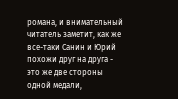романа, и внимательный читатель заметит, как же все-таки Санин и Юрий похожи друг на друга - это же две стороны одной медали,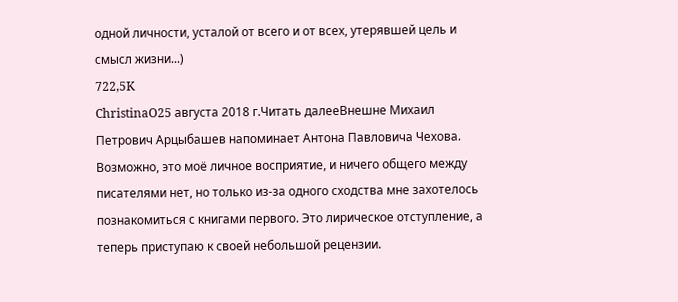одной личности, усталой от всего и от всех, утерявшей цель и смысл жизни...)
722,5K
ChristinaO25 августа 2018 г.Читать далееВнешне Михаил Петрович Арцыбашев напоминает Антона Павловича Чехова. Возможно, это моё личное восприятие, и ничего общего между писателями нет, но только из-за одного сходства мне захотелось познакомиться с книгами первого. Это лирическое отступление, а теперь приступаю к своей небольшой рецензии.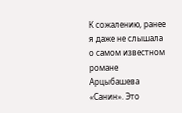К сожалению, ранее я даже не слышала о самом известном романе Арцыбашева «Санин». Это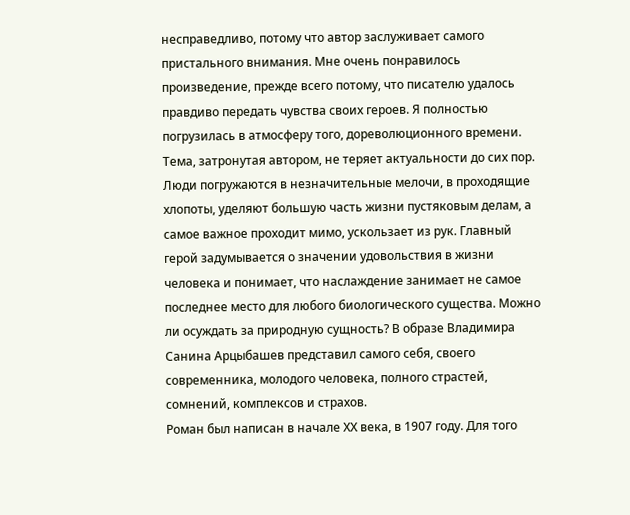несправедливо, потому что автор заслуживает самого пристального внимания. Мне очень понравилось произведение, прежде всего потому, что писателю удалось правдиво передать чувства своих героев. Я полностью погрузилась в атмосферу того, дореволюционного времени. Тема, затронутая автором, не теряет актуальности до сих пор. Люди погружаются в незначительные мелочи, в проходящие хлопоты, уделяют большую часть жизни пустяковым делам, а самое важное проходит мимо, ускользает из рук. Главный герой задумывается о значении удовольствия в жизни человека и понимает, что наслаждение занимает не самое последнее место для любого биологического существа. Можно ли осуждать за природную сущность? В образе Владимира Санина Арцыбашев представил самого себя, своего современника, молодого человека, полного страстей, сомнений, комплексов и страхов.
Роман был написан в начале ХХ века, в 1907 году. Для того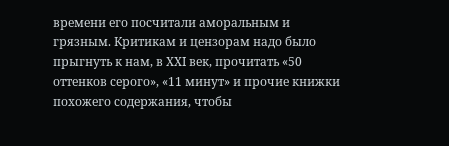времени его посчитали аморальным и грязным. Критикам и цензорам надо было прыгнуть к нам, в ХХI век, прочитать «50 оттенков серого», «11 минут» и прочие книжки похожего содержания, чтобы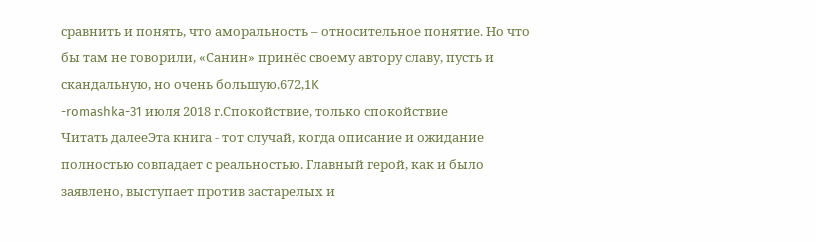сравнить и понять, что аморальность – относительное понятие. Но что бы там не говорили, «Санин» принёс своему автору славу, пусть и скандальную, но очень большую.672,1K
-romashka-31 июля 2018 г.Спокойствие, только спокойствие
Читать далееЭта книга - тот случай, когда описание и ожидание полностью совпадает с реальностью. Главный герой, как и было заявлено, выступает против застарелых и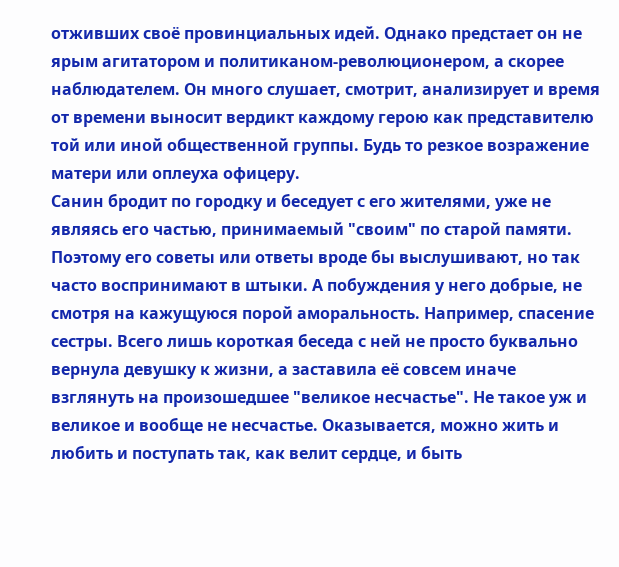отживших своё провинциальных идей. Однако предстает он не ярым агитатором и политиканом-революционером, а скорее наблюдателем. Он много слушает, смотрит, анализирует и время от времени выносит вердикт каждому герою как представителю той или иной общественной группы. Будь то резкое возражение матери или оплеуха офицеру.
Санин бродит по городку и беседует с его жителями, уже не являясь его частью, принимаемый "своим" по старой памяти. Поэтому его советы или ответы вроде бы выслушивают, но так часто воспринимают в штыки. А побуждения у него добрые, не смотря на кажущуюся порой аморальность. Например, спасение сестры. Всего лишь короткая беседа с ней не просто буквально вернула девушку к жизни, а заставила её совсем иначе взглянуть на произошедшее "великое несчастье". Не такое уж и великое и вообще не несчастье. Оказывается, можно жить и любить и поступать так, как велит сердце, и быть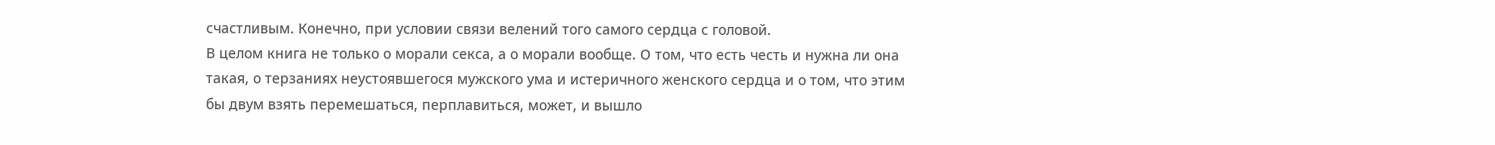счастливым. Конечно, при условии связи велений того самого сердца с головой.
В целом книга не только о морали секса, а о морали вообще. О том, что есть честь и нужна ли она такая, о терзаниях неустоявшегося мужского ума и истеричного женского сердца и о том, что этим бы двум взять перемешаться, перплавиться, может, и вышло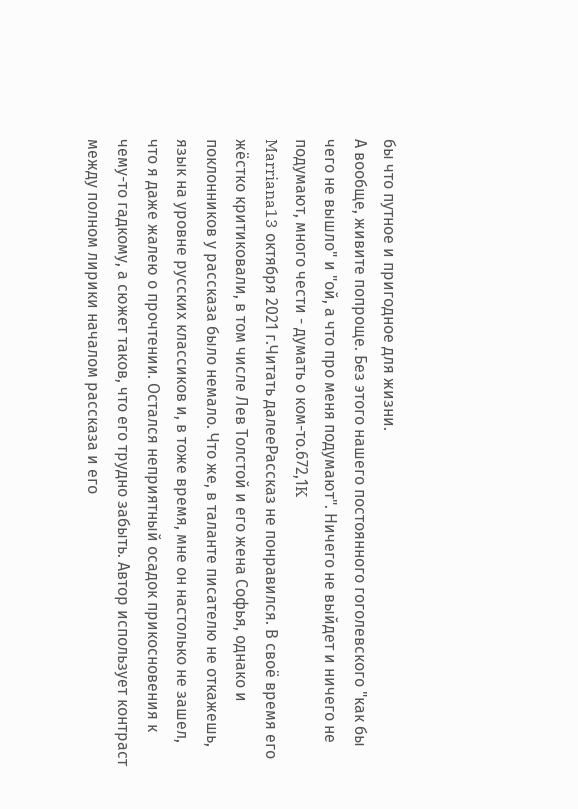бы что путное и пригодное для жизни.
А вообще, живите попроще. Без этого нашего постоянного гоголевского "как бы чего не вышло" и "ой, а что про меня подумают". Ничего не выйдет и ничего не подумают, много чести - думать о ком-то.672,1K
Marriana13 октября 2021 г.Читать далееРассказ не понравился. В своё время его жёстко критиковали, в том числе Лев Толстой и его жена Софья, однако и поклонников у рассказа было немало. Что же, в таланте писателю не откажешь, язык на уровне русских классиков и, в тоже время, мне он настолько не зашел, что я даже жалею о прочтении. Остался неприятный осадок прикосновения к чему-то гадкому, а сюжет таков, что его трудно забыть. Автор использует контраст между полном лирики началом рассказа и его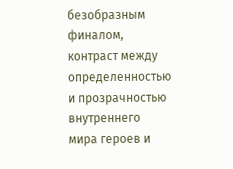безобразным финалом, контраст между определенностью и прозрачностью внутреннего мира героев и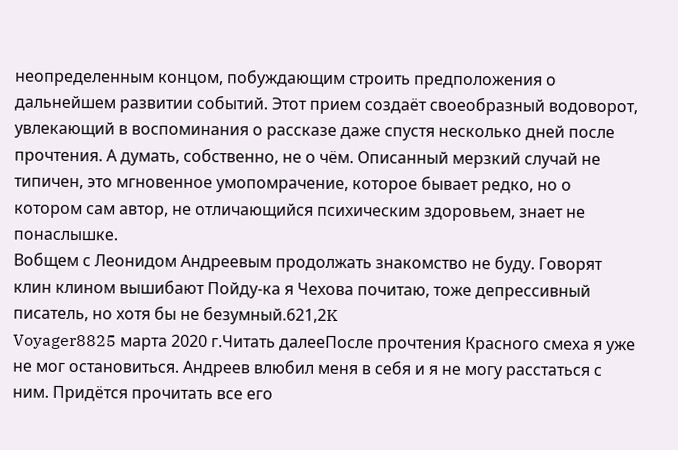неопределенным концом, побуждающим строить предположения о дальнейшем развитии событий. Этот прием создаёт своеобразный водоворот, увлекающий в воспоминания о рассказе даже спустя несколько дней после прочтения. А думать, собственно, не о чём. Описанный мерзкий случай не типичен, это мгновенное умопомрачение, которое бывает редко, но о котором сам автор, не отличающийся психическим здоровьем, знает не понаслышке.
Вобщем с Леонидом Андреевым продолжать знакомство не буду. Говорят клин клином вышибают Пойду-ка я Чехова почитаю, тоже депрессивный писатель, но хотя бы не безумный.621,2K
Voyager8825 марта 2020 г.Читать далееПосле прочтения Красного смеха я уже не мог остановиться. Андреев влюбил меня в себя и я не могу расстаться с ним. Придётся прочитать все его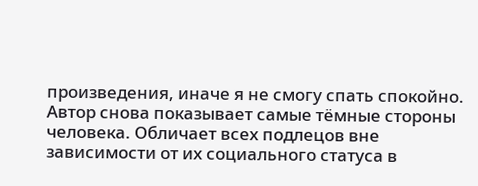произведения, иначе я не смогу спать спокойно. Автор снова показывает самые тёмные стороны человека. Обличает всех подлецов вне зависимости от их социального статуса в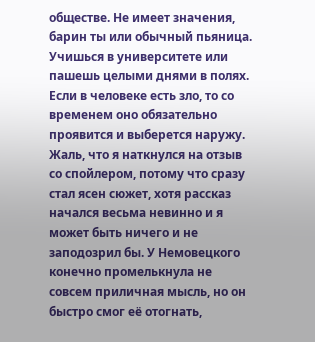обществе. Не имеет значения, барин ты или обычный пьяница. Учишься в университете или пашешь целыми днями в полях. Если в человеке есть зло, то со временем оно обязательно проявится и выберется наружу. Жаль, что я наткнулся на отзыв со спойлером, потому что сразу стал ясен сюжет, хотя рассказ начался весьма невинно и я может быть ничего и не заподозрил бы. У Немовецкого конечно промелькнула не совсем приличная мысль, но он быстро смог её отогнать,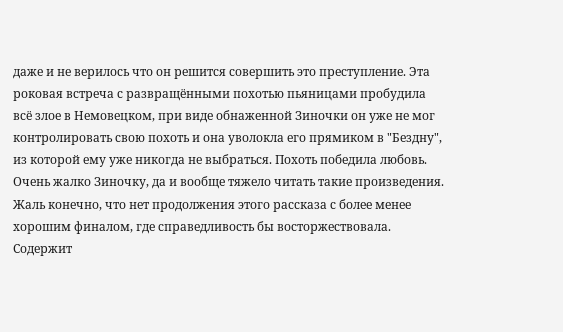даже и не верилось что он решится совершить это преступление. Эта роковая встреча с развращёнными похотью пьяницами пробудила всё злое в Немовецком, при виде обнаженной Зиночки он уже не мог контролировать свою похоть и она уволокла его прямиком в "Бездну", из которой ему уже никогда не выбраться. Похоть победила любовь. Очень жалко Зиночку, да и вообще тяжело читать такие произведения. Жаль конечно, что нет продолжения этого рассказа с более менее хорошим финалом, где справедливость бы восторжествовала.
Содержит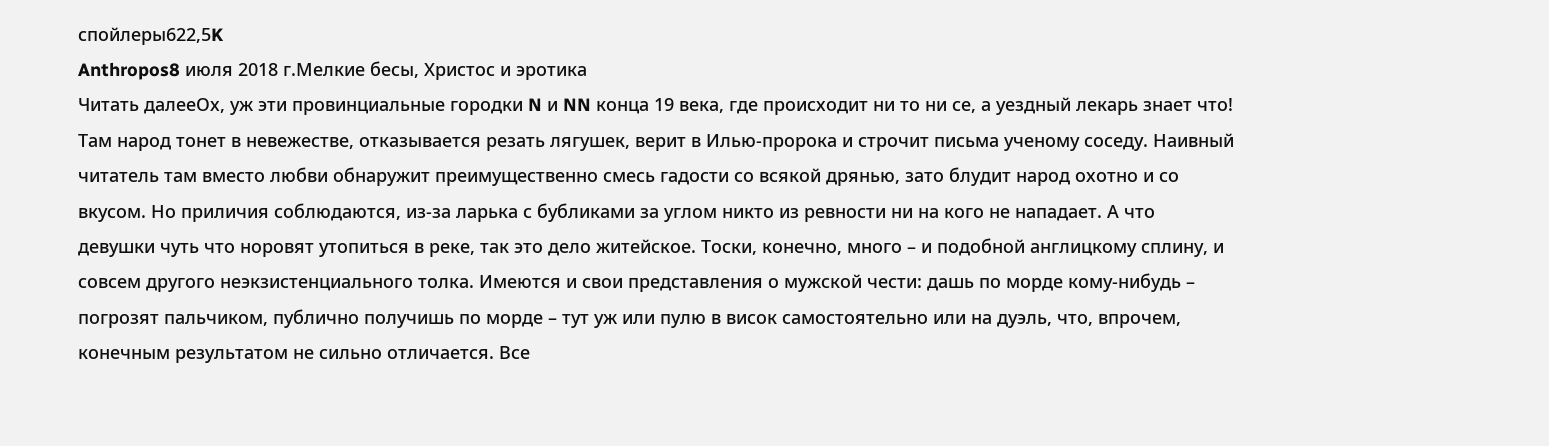спойлеры622,5K
Anthropos8 июля 2018 г.Мелкие бесы, Христос и эротика
Читать далееОх, уж эти провинциальные городки N и NN конца 19 века, где происходит ни то ни се, а уездный лекарь знает что! Там народ тонет в невежестве, отказывается резать лягушек, верит в Илью-пророка и строчит письма ученому соседу. Наивный читатель там вместо любви обнаружит преимущественно смесь гадости со всякой дрянью, зато блудит народ охотно и со вкусом. Но приличия соблюдаются, из-за ларька с бубликами за углом никто из ревности ни на кого не нападает. А что девушки чуть что норовят утопиться в реке, так это дело житейское. Тоски, конечно, много – и подобной англицкому сплину, и совсем другого неэкзистенциального толка. Имеются и свои представления о мужской чести: дашь по морде кому-нибудь – погрозят пальчиком, публично получишь по морде – тут уж или пулю в висок самостоятельно или на дуэль, что, впрочем, конечным результатом не сильно отличается. Все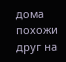дома похожи друг на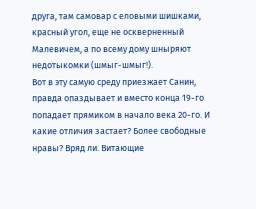друга, там самовар с еловыми шишками, красный угол, еще не оскверненный Малевичем, а по всему дому шныряют недотыкомки (шмыг-шмыг!).
Вот в эту самую среду приезжает Санин, правда опаздывает и вместо конца 19-го попадает прямиком в начало века 20-го. И какие отличия застает? Более свободные нравы? Вряд ли. Витающие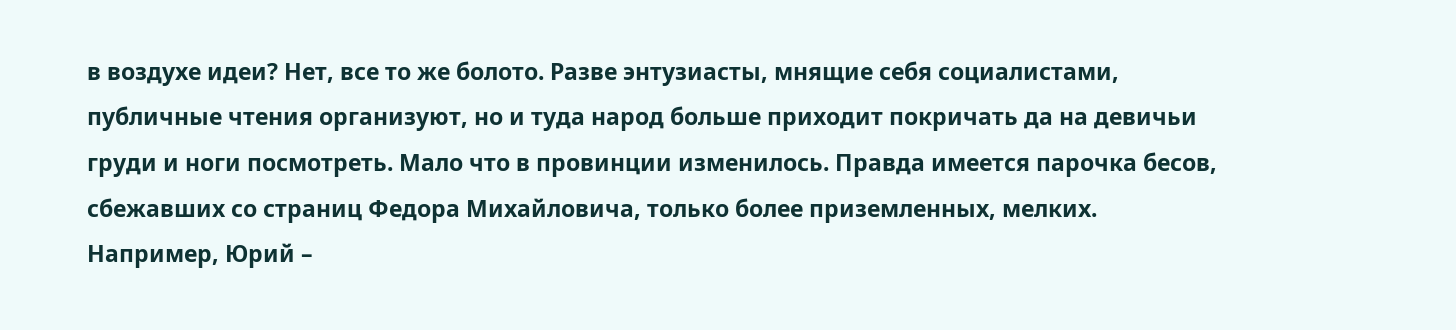в воздухе идеи? Нет, все то же болото. Разве энтузиасты, мнящие себя социалистами, публичные чтения организуют, но и туда народ больше приходит покричать да на девичьи груди и ноги посмотреть. Мало что в провинции изменилось. Правда имеется парочка бесов, сбежавших со страниц Федора Михайловича, только более приземленных, мелких. Например, Юрий –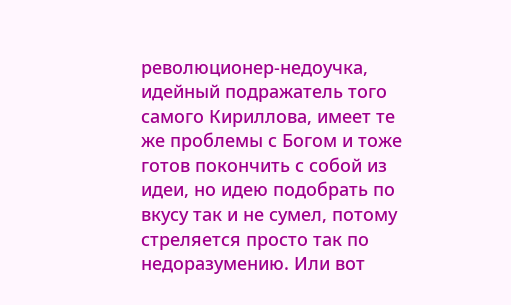революционер-недоучка, идейный подражатель того самого Кириллова, имеет те же проблемы с Богом и тоже готов покончить с собой из идеи, но идею подобрать по вкусу так и не сумел, потому стреляется просто так по недоразумению. Или вот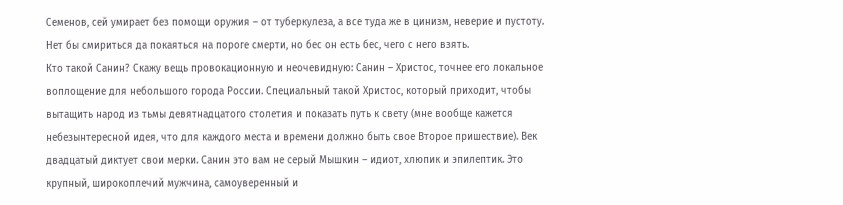Семенов, сей умирает без помощи оружия – от туберкулеза, а все туда же в цинизм, неверие и пустоту. Нет бы смириться да покаяться на пороге смерти, но бес он есть бес, чего с него взять.
Кто такой Санин? Скажу вещь провокационную и неочевидную: Санин – Христос, точнее его локальное воплощение для небольшого города России. Специальный такой Христос, который приходит, чтобы вытащить народ из тьмы девятнадцатого столетия и показать путь к свету (мне вообще кажется небезынтересной идея, что для каждого места и времени должно быть свое Второе пришествие). Век двадцатый диктует свои мерки. Санин это вам не серый Мышкин – идиот, хлюпик и эпилептик. Это крупный, широкоплечий мужчина, самоуверенный и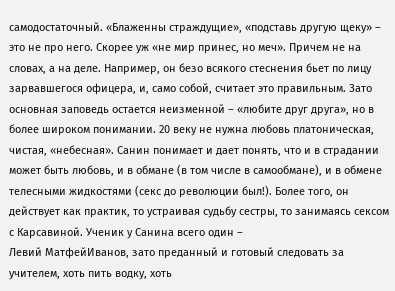самодостаточный. «Блаженны страждущие», «подставь другую щеку» – это не про него. Скорее уж «не мир принес, но меч». Причем не на словах, а на деле. Например, он безо всякого стеснения бьет по лицу зарвавшегося офицера, и, само собой, считает это правильным. Зато основная заповедь остается неизменной – «любите друг друга», но в более широком понимании. 20 веку не нужна любовь платоническая, чистая, «небесная». Санин понимает и дает понять, что и в страдании может быть любовь, и в обмане (в том числе в самообмане), и в обмене телесными жидкостями (секс до революции был!). Более того, он действует как практик, то устраивая судьбу сестры, то занимаясь сексом с Карсавиной. Ученик у Санина всего один –
Левий МатфейИванов, зато преданный и готовый следовать за учителем, хоть пить водку, хоть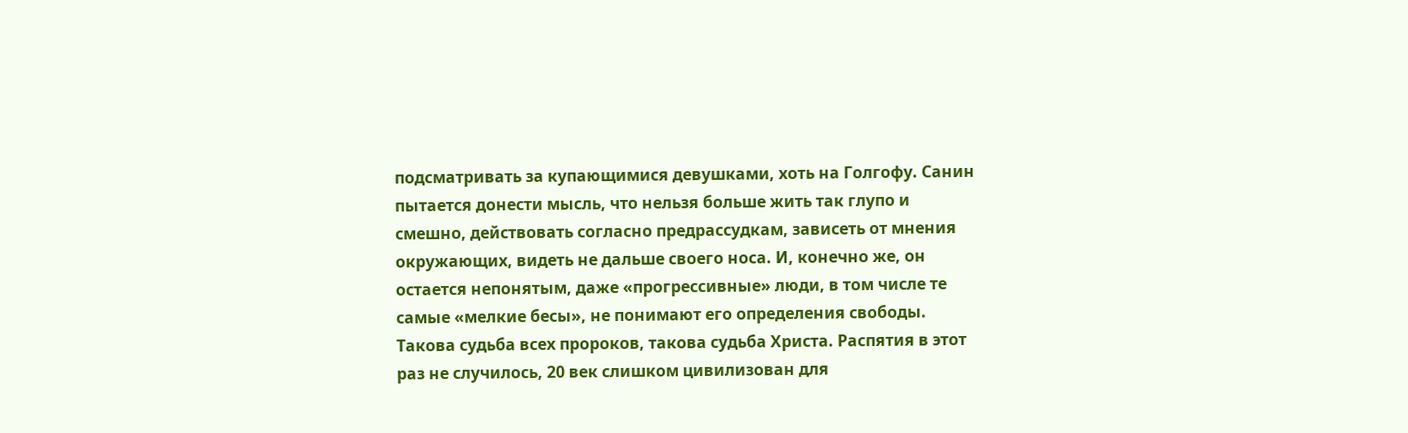подсматривать за купающимися девушками, хоть на Голгофу. Санин пытается донести мысль, что нельзя больше жить так глупо и смешно, действовать согласно предрассудкам, зависеть от мнения окружающих, видеть не дальше своего носа. И, конечно же, он остается непонятым, даже «прогрессивные» люди, в том числе те самые «мелкие бесы», не понимают его определения свободы. Такова судьба всех пророков, такова судьба Христа. Распятия в этот раз не случилось, 20 век слишком цивилизован для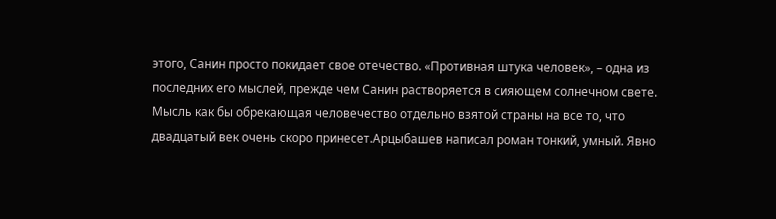этого, Санин просто покидает свое отечество. «Противная штука человек», – одна из последних его мыслей, прежде чем Санин растворяется в сияющем солнечном свете. Мысль как бы обрекающая человечество отдельно взятой страны на все то, что двадцатый век очень скоро принесет.Арцыбашев написал роман тонкий, умный. Явно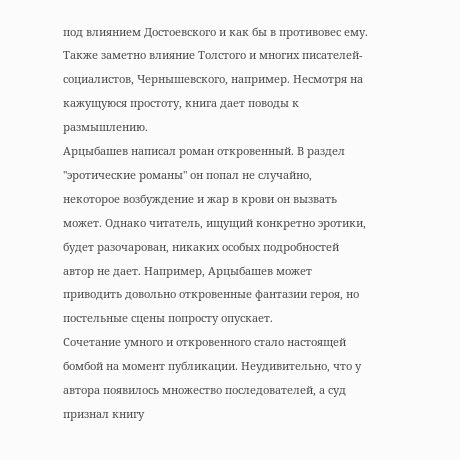под влиянием Достоевского и как бы в противовес ему. Также заметно влияние Толстого и многих писателей-социалистов, Чернышевского, например. Несмотря на кажущуюся простоту, книга дает поводы к размышлению.
Арцыбашев написал роман откровенный. В раздел "эротические романы" он попал не случайно, некоторое возбуждение и жар в крови он вызвать может. Однако читатель, ищущий конкретно эротики, будет разочарован, никаких особых подробностей автор не дает. Например, Арцыбашев может приводить довольно откровенные фантазии героя, но постельные сцены попросту опускает.
Сочетание умного и откровенного стало настоящей бомбой на момент публикации. Неудивительно, что у автора появилось множество последователей, а суд признал книгу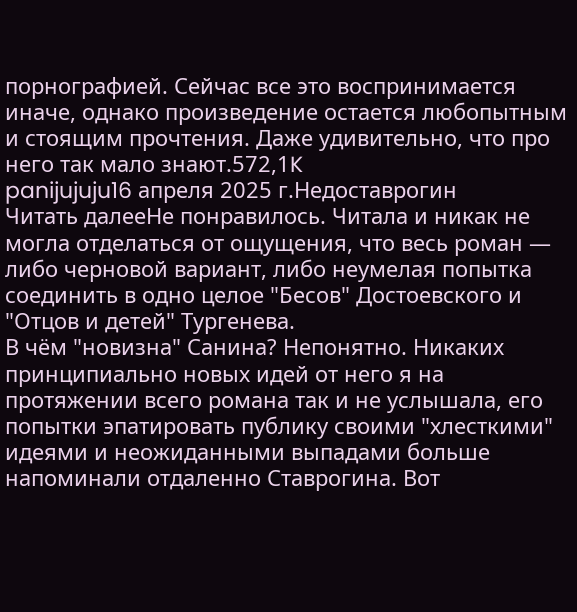порнографией. Сейчас все это воспринимается иначе, однако произведение остается любопытным и стоящим прочтения. Даже удивительно, что про него так мало знают.572,1K
panijujuju16 апреля 2025 г.Недоставрогин
Читать далееНе понравилось. Читала и никак не могла отделаться от ощущения, что весь роман — либо черновой вариант, либо неумелая попытка соединить в одно целое "Бесов" Достоевского и "Отцов и детей" Тургенева.
В чём "новизна" Санина? Непонятно. Никаких принципиально новых идей от него я на протяжении всего романа так и не услышала, его попытки эпатировать публику своими "хлесткими" идеями и неожиданными выпадами больше напоминали отдаленно Ставрогина. Вот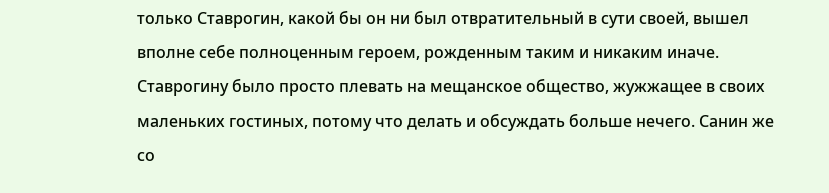только Ставрогин, какой бы он ни был отвратительный в сути своей, вышел вполне себе полноценным героем, рожденным таким и никаким иначе. Ставрогину было просто плевать на мещанское общество, жужжащее в своих маленьких гостиных, потому что делать и обсуждать больше нечего. Санин же со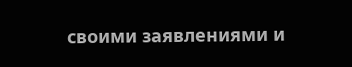своими заявлениями и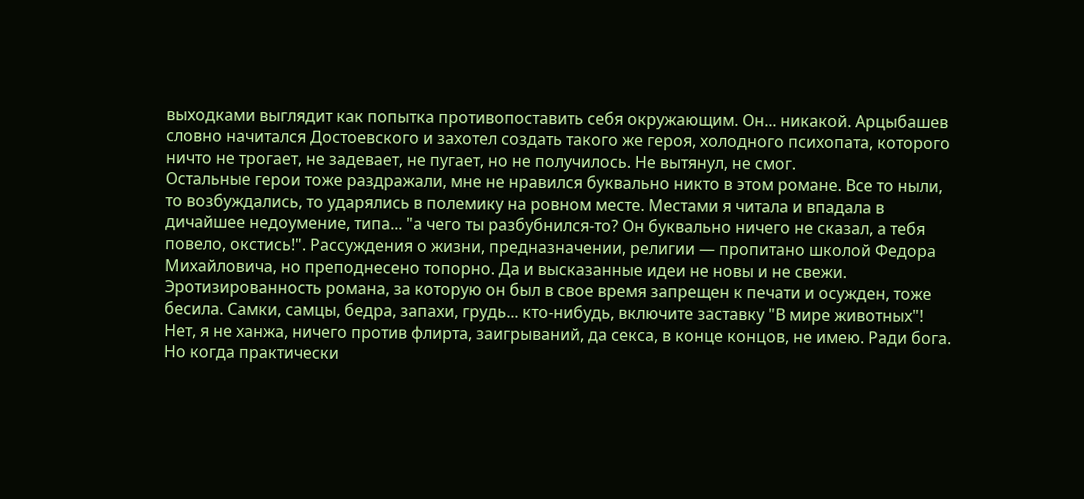выходками выглядит как попытка противопоставить себя окружающим. Он... никакой. Арцыбашев словно начитался Достоевского и захотел создать такого же героя, холодного психопата, которого ничто не трогает, не задевает, не пугает, но не получилось. Не вытянул, не смог.
Остальные герои тоже раздражали, мне не нравился буквально никто в этом романе. Все то ныли, то возбуждались, то ударялись в полемику на ровном месте. Местами я читала и впадала в дичайшее недоумение, типа... "а чего ты разбубнился-то? Он буквально ничего не сказал, а тебя повело, окстись!". Рассуждения о жизни, предназначении, религии — пропитано школой Федора Михайловича, но преподнесено топорно. Да и высказанные идеи не новы и не свежи.
Эротизированность романа, за которую он был в свое время запрещен к печати и осужден, тоже бесила. Самки, самцы, бедра, запахи, грудь... кто-нибудь, включите заставку "В мире животных"! Нет, я не ханжа, ничего против флирта, заигрываний, да секса, в конце концов, не имею. Ради бога. Но когда практически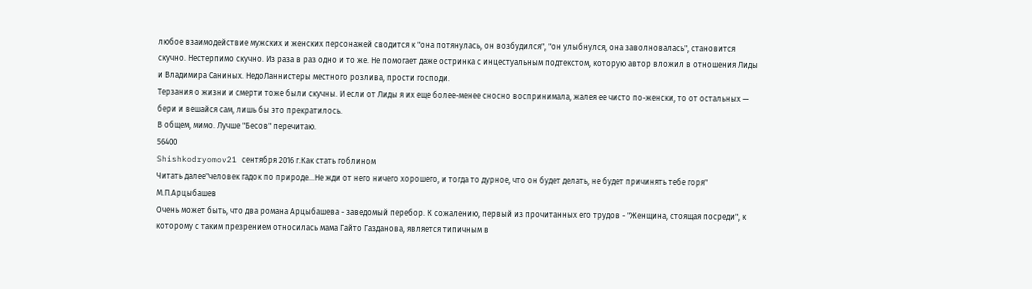любое взаимодействие мужских и женских персонажей сводится к "она потянулась, он возбудился", "он улыбнулся, она заволновалась", становится скучно. Нестерпимо скучно. Из раза в раз одно и то же. Не помогает даже остринка с инцестуальным подтекстом, которую автор вложил в отношения Лиды и Владимира Саниных. НедоЛаннистеры местного розлива, прости господи.
Терзания о жизни и смерти тоже были скучны. И если от Лиды я их еще более-менее сносно воспринимала, жалея ее чисто по-женски, то от остальных — бери и вешайся сам, лишь бы это прекратилось.
В общем, мимо. Лучше "Бесов" перечитаю.
56400
Shishkodryomov21 сентября 2016 г.Как стать гоблином
Читать далее"человек гадок по природе...Не жди от него ничего хорошего, и тогда то дурное, что он будет делать, не будет причинять тебе горя" М.П.Арцыбашев
Очень может быть, что два романа Арцыбашева - заведомый перебор. К сожалению, первый из прочитанных его трудов - "Женщина, стоящая посреди", к которому с таким презрением относилась мама Гайто Газданова, является типичным в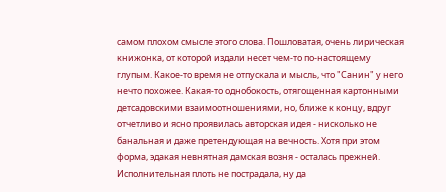самом плохом смысле этого слова. Пошловатая, очень лирическая книжонка, от которой издали несет чем-то по-настоящему глупым. Какое-то время не отпускала и мысль, что "Санин" у него нечто похожее. Какая-то однобокость, отягощенная картонными детсадовскими взаимоотношениями, но, ближе к концу, вдруг отчетливо и ясно проявилась авторская идея - нисколько не банальная и даже претендующая на вечность. Хотя при этом форма, эдакая невнятная дамская возня - осталась прежней. Исполнительная плоть не пострадала, ну да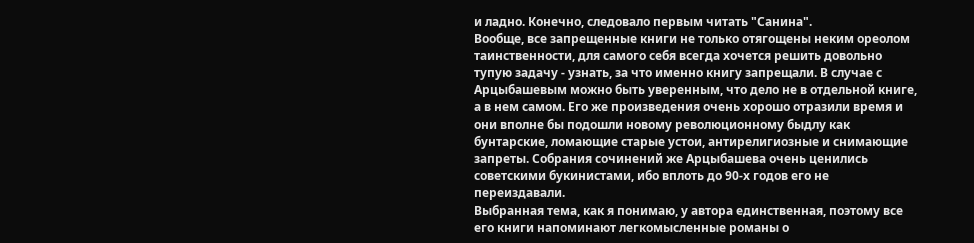и ладно. Конечно, следовало первым читать "Санина".
Вообще, все запрещенные книги не только отягощены неким ореолом таинственности, для самого себя всегда хочется решить довольно тупую задачу - узнать, за что именно книгу запрещали. В случае с Арцыбашевым можно быть уверенным, что дело не в отдельной книге, а в нем самом. Его же произведения очень хорошо отразили время и они вполне бы подошли новому революционному быдлу как бунтарские, ломающие старые устои, антирелигиозные и снимающие запреты. Собрания сочинений же Арцыбашева очень ценились советскими букинистами, ибо вплоть до 90-х годов его не переиздавали.
Выбранная тема, как я понимаю, у автора единственная, поэтому все его книги напоминают легкомысленные романы о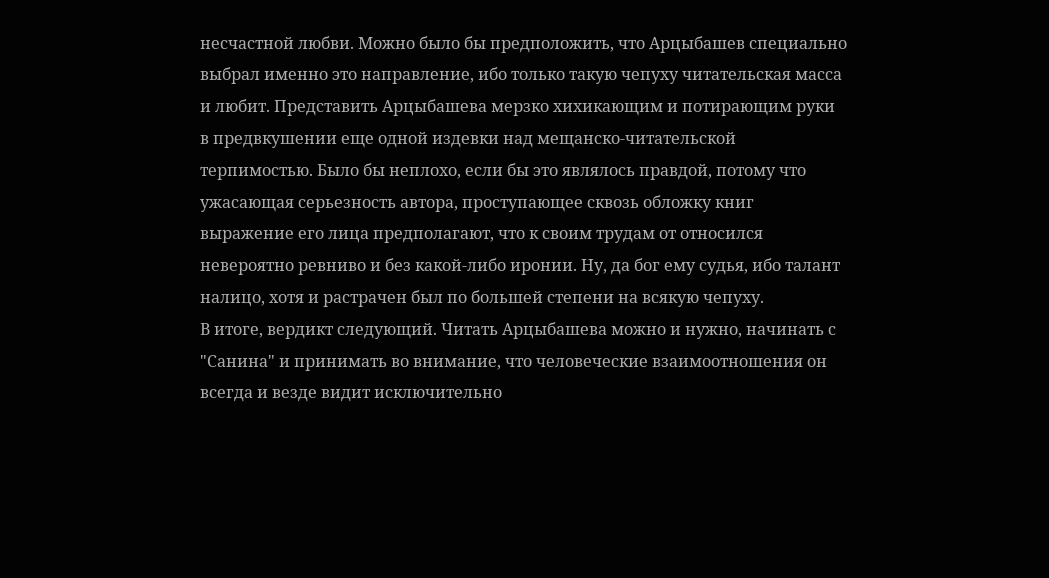несчастной любви. Можно было бы предположить, что Арцыбашев специально выбрал именно это направление, ибо только такую чепуху читательская масса и любит. Представить Арцыбашева мерзко хихикающим и потирающим руки в предвкушении еще одной издевки над мещанско-читательской терпимостью. Было бы неплохо, если бы это являлось правдой, потому что ужасающая серьезность автора, проступающее сквозь обложку книг выражение его лица предполагают, что к своим трудам от относился невероятно ревниво и без какой-либо иронии. Ну, да бог ему судья, ибо талант налицо, хотя и растрачен был по большей степени на всякую чепуху.
В итоге, вердикт следующий. Читать Арцыбашева можно и нужно, начинать с "Санина" и принимать во внимание, что человеческие взаимоотношения он всегда и везде видит исключительно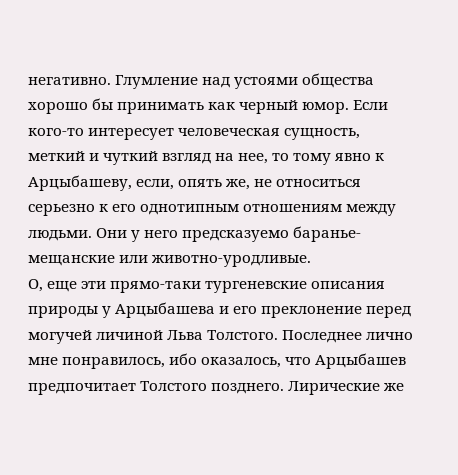негативно. Глумление над устоями общества хорошо бы принимать как черный юмор. Если кого-то интересует человеческая сущность, меткий и чуткий взгляд на нее, то тому явно к Арцыбашеву, если, опять же, не относиться серьезно к его однотипным отношениям между людьми. Они у него предсказуемо баранье-мещанские или животно-уродливые.
О, еще эти прямо-таки тургеневские описания природы у Арцыбашева и его преклонение перед могучей личиной Льва Толстого. Последнее лично мне понравилось, ибо оказалось, что Арцыбашев предпочитает Толстого позднего. Лирические же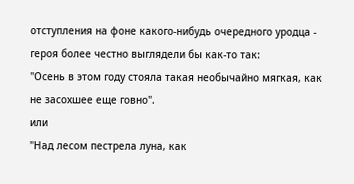отступления на фоне какого-нибудь очередного уродца - героя более честно выглядели бы как-то так:
"Осень в этом году стояла такая необычайно мягкая, как не засохшее еще говно".
или
"Над лесом пестрела луна, как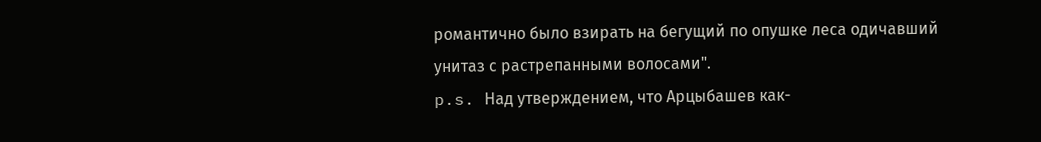романтично было взирать на бегущий по опушке леса одичавший унитаз с растрепанными волосами".
p.s. Над утверждением, что Арцыбашев как-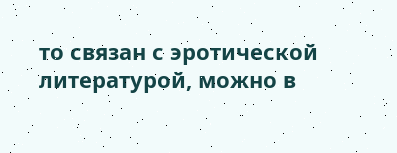то связан с эротической литературой, можно в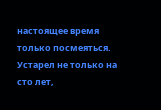настоящее время только посмеяться. Устарел не только на сто лет,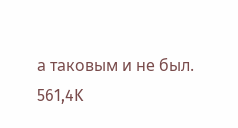а таковым и не был.
561,4K